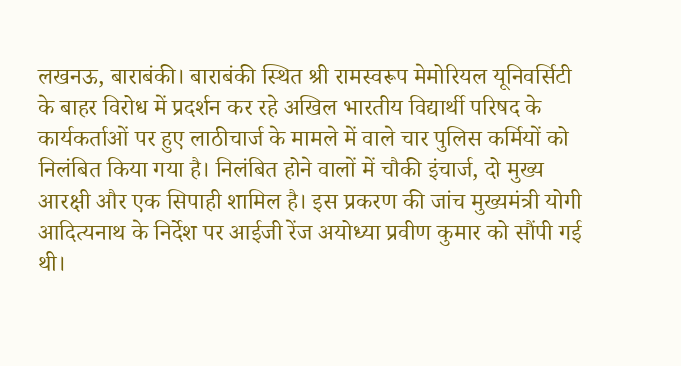लखनऊ, बाराबंकी। बाराबंकी स्थित श्री रामस्वरूप मेमोरियल यूनिवर्सिटी के बाहर विरोध में प्रदर्शन कर रहे अखिल भारतीय विद्यार्थी परिषद के कार्यकर्ताओं पर हुए लाठीचार्ज के मामले में वाले चार पुलिस कर्मियों को निलंबित किया गया है। निलंबित होने वालों में चौकी इंचार्ज, दो मुख्य आरक्षी और एक सिपाही शामिल है। इस प्रकरण की जांच मुख्यमंत्री योगी आदित्यनाथ के निर्देश पर आईजी रेंज अयोध्या प्रवीण कुमार को सौंपी गई थी।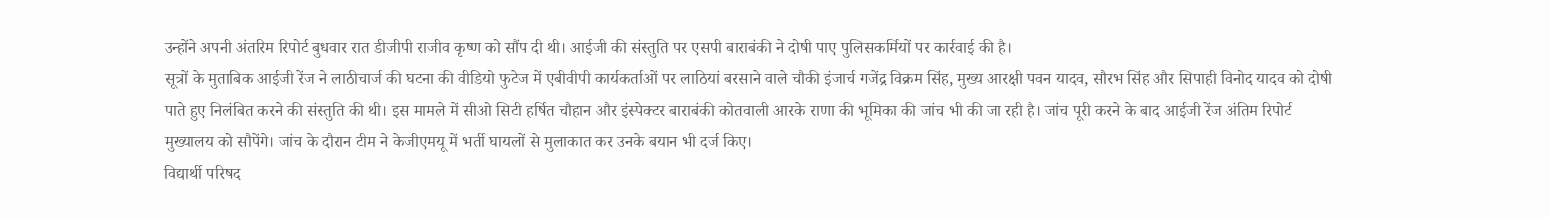उन्होंने अपनी अंतरिम रिपोर्ट बुधवार रात डीजीपी राजीव कृष्ण को सौंप दी थी। आईजी की संस्तुति पर एसपी बाराबंकी ने दोषी पाए पुलिसकर्मियों पर कार्रवाई की है।
सूत्रों के मुताबिक आईजी रेंज ने लाठीचार्ज की घटना की वीडियो फुटेज में एबीवीपी कार्यकर्ताओं पर लाठियां बरसाने वाले चौकी इंजार्च गजेंद्र विक्रम सिंह, मुख्य आरक्षी पवन यादव, सौरभ सिंह और सिपाही विनोद यादव को दोषी पाते हुए निलंबित करने की संस्तुति की थी। इस मामले में सीओ सिटी हर्षित चौहान और इंस्पेक्टर बाराबंकी कोतवाली आरके राणा की भूमिका की जांच भी की जा रही है। जांच पूरी करने के बाद आईजी रेंज अंतिम रिपोर्ट मुख्यालय को सौपेंगे। जांच के दौरान टीम ने केजीएमयू में भर्ती घायलों से मुलाकात कर उनके बयान भी दर्ज किए।
विद्यार्थी परिषद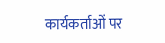कार्यकर्ताओं पर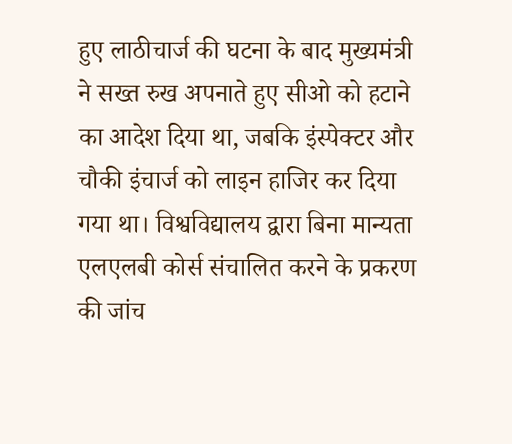हुए लाठीचार्ज की घटना के बाद मुख्यमंत्री ने सख्त रुख अपनाते हुए सीओ को हटाने का आदेश दिया था, जबकि इंस्पेक्टर और चौकी इंचार्ज को लाइन हाजिर कर दिया गया था। विश्वविद्यालय द्वारा बिना मान्यता एलएलबी कोर्स संचालित करने के प्रकरण की जांच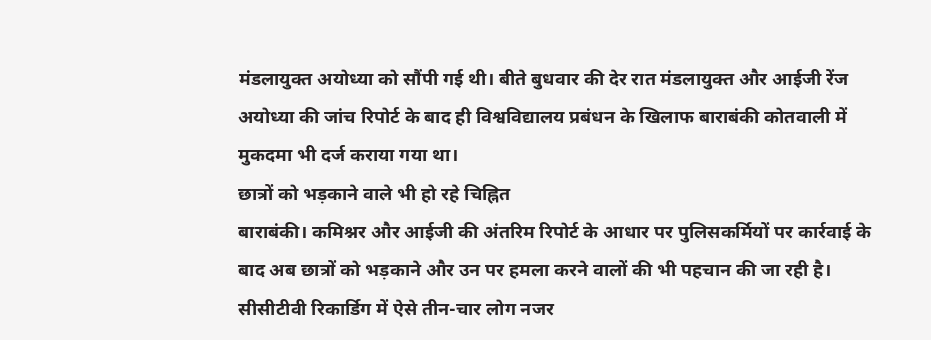मंडलायुक्त अयोध्या को सौंपी गई थी। बीते बुधवार की देर रात मंडलायुक्त और आईजी रेंज अयोध्या की जांच रिपोर्ट के बाद ही विश्वविद्यालय प्रबंधन के खिलाफ बाराबंकी कोतवाली में मुकदमा भी दर्ज कराया गया था।
छात्रों को भड़काने वाले भी हो रहे चिह्नित
बाराबंकी। कमिश्नर और आईजी की अंतरिम रिपोर्ट के आधार पर पुलिसकर्मियों पर कार्रवाई के बाद अब छात्रों को भड़काने और उन पर हमला करने वालों की भी पहचान की जा रही है। सीसीटीवी रिकार्डिग में ऐसे तीन-चार लोग नजर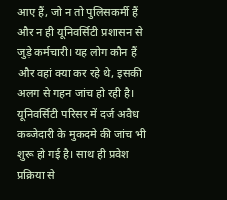आए हैं, जो न तो पुलिसकर्मी हैं और न ही यूनिवर्सिटी प्रशासन से जुड़े कर्मचारी। यह लोग कौन हैं और वहां क्या कर रहे थे, इसकी अलग से गहन जांच हो रही है।
यूनिवर्सिटी परिसर में दर्ज अवैध कब्जेदारी के मुकदमे की जांच भी शुरू हो गई है। साथ ही प्रवेश प्रक्रिया से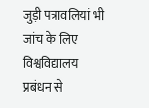जुड़ी पत्रावलियां भी जांच के लिए विश्वविद्यालय प्रबंधन से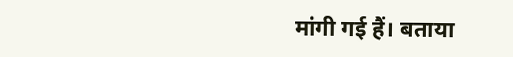मांगी गई हैं। बताया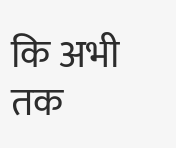कि अभी तक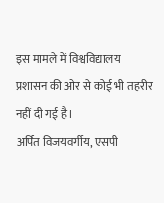इस मामले में विश्वविद्यालय प्रशासन की ओर से कोई भी तहरीर नहीं दी गई है।
अर्पित विजयवर्गीय, एसपी